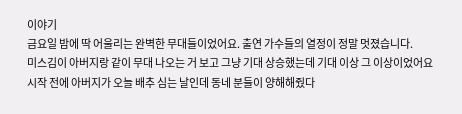이야기
금요일 밤에 딱 어울리는 완벽한 무대들이었어요. 출연 가수들의 열정이 정말 멋졌습니다.
미스김이 아버지랑 같이 무대 나오는 거 보고 그냥 기대 상승했는데 기대 이상 그 이상이었어요
시작 전에 아버지가 오늘 배추 심는 날인데 동네 분들이 양해해줬다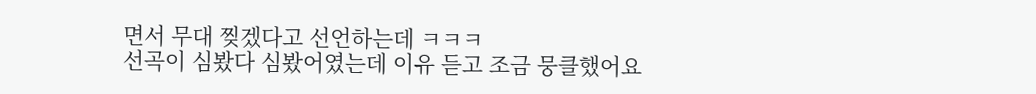면서 무대 찢겠다고 선언하는데 ㅋㅋㅋ
선곡이 심봤다 심봤어였는데 이유 듣고 조금 뭉클했어요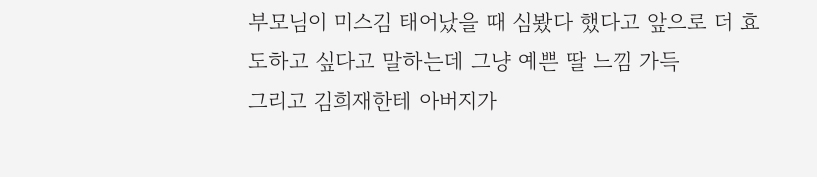부모님이 미스김 태어났을 때 심봤다 했다고 앞으로 더 효도하고 싶다고 말하는데 그냥 예쁜 딸 느낌 가득
그리고 김희재한테 아버지가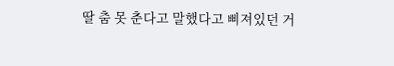딸 춤 못 춘다고 말했다고 삐져있던 거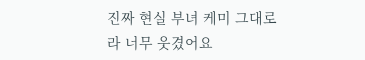진짜 현실 부녀 케미 그대로라 너무 웃겼어요